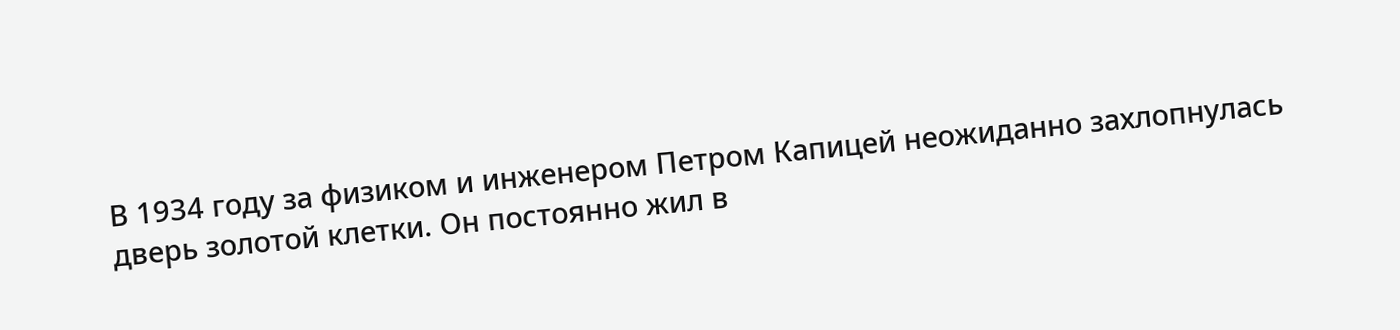В 1934 году за физиком и инженером Петром Капицей неожиданно захлопнулась дверь золотой клетки. Он постоянно жил в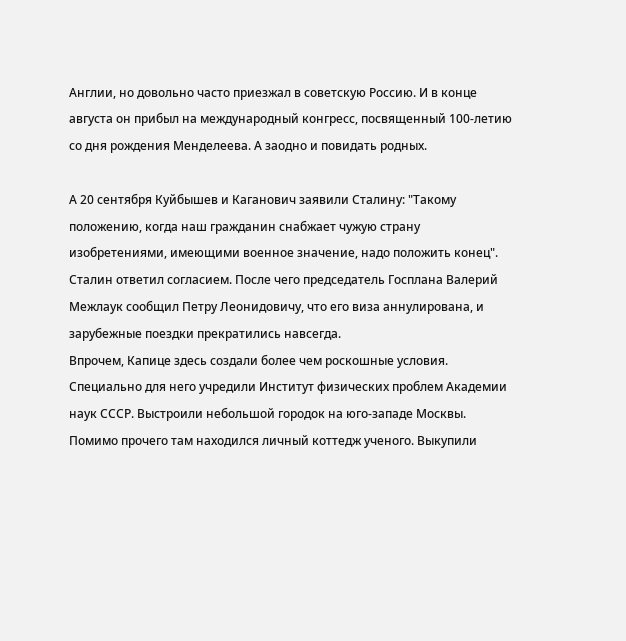Англии, но довольно часто приезжал в советскую Россию. И в конце августа он прибыл на международный конгресс, посвященный 100-летию со дня рождения Менделеева. А заодно и повидать родных.

А 20 сентября Куйбышев и Каганович заявили Сталину: "Такому положению, когда наш гражданин снабжает чужую страну изобретениями, имеющими военное значение, надо положить конец".
Сталин ответил согласием. После чего председатель Госплана Валерий Межлаук сообщил Петру Леонидовичу, что его виза аннулирована, и зарубежные поездки прекратились навсегда.
Впрочем, Капице здесь создали более чем роскошные условия. Специально для него учредили Институт физических проблем Академии наук СССР. Выстроили небольшой городок на юго-западе Москвы. Помимо прочего там находился личный коттедж ученого. Выкупили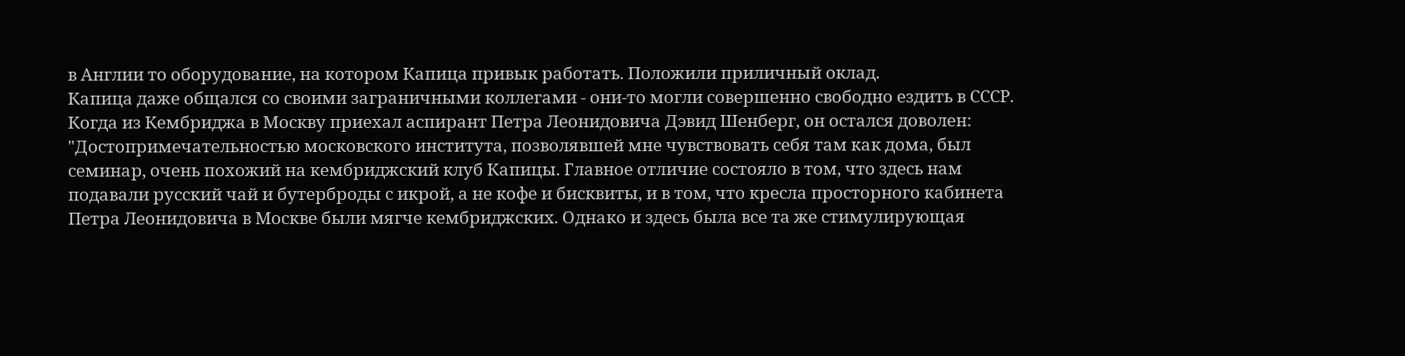в Англии то оборудование, на котором Капица привык работать. Положили приличный оклад.
Капица даже общался со своими заграничными коллегами - они-то могли совершенно свободно ездить в СССР. Когда из Кембриджа в Москву приехал аспирант Петра Леонидовича Дэвид Шенберг, он остался доволен: "Достопримечательностью московского института, позволявшей мне чувствовать себя там как дома, был семинар, очень похожий на кембриджский клуб Капицы. Главное отличие состояло в том, что здесь нам подавали русский чай и бутерброды с икрой, а не кофе и бисквиты, и в том, что кресла просторного кабинета Петра Леонидовича в Москве были мягче кембриджских. Однако и здесь была все та же стимулирующая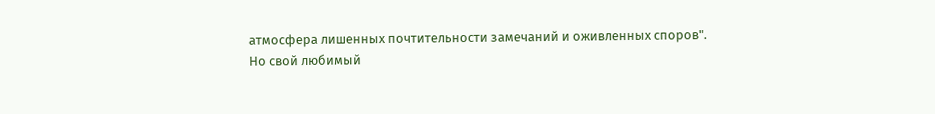атмосфера лишенных почтительности замечаний и оживленных споров".
Но свой любимый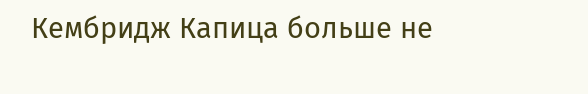Кембридж Капица больше не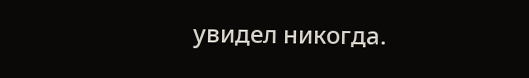увидел никогда.